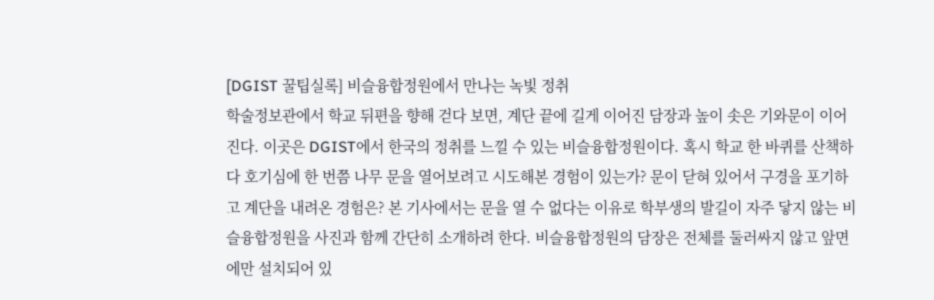[DGIST 꿀팁실록] 비슬융합정원에서 만나는 녹빛 정취
학술정보관에서 학교 뒤편을 향해 걷다 보면, 계단 끝에 길게 이어진 담장과 높이 솟은 기와문이 이어진다. 이곳은 DGIST에서 한국의 정취를 느낄 수 있는 비슬융합정원이다. 혹시 학교 한 바퀴를 산책하다 호기심에 한 번쯤 나무 문을 열어보려고 시도해본 경험이 있는가? 문이 닫혀 있어서 구경을 포기하고 계단을 내려온 경험은? 본 기사에서는 문을 열 수 없다는 이유로 학부생의 발길이 자주 닿지 않는 비슬융합정원을 사진과 함께 간단히 소개하려 한다. 비슬융합정원의 담장은 전체를 둘러싸지 않고 앞면에만 설치되어 있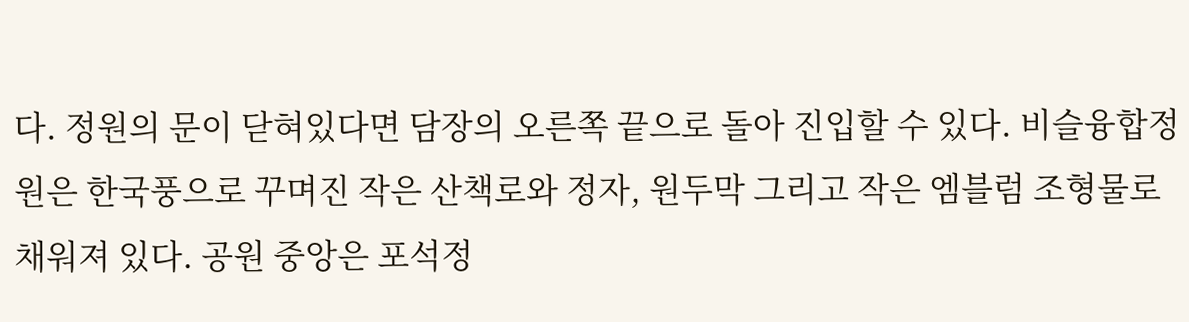다. 정원의 문이 닫혀있다면 담장의 오른쪽 끝으로 돌아 진입할 수 있다. 비슬융합정원은 한국풍으로 꾸며진 작은 산책로와 정자, 원두막 그리고 작은 엠블럼 조형물로 채워져 있다. 공원 중앙은 포석정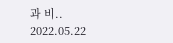과 비..
2022.05.22